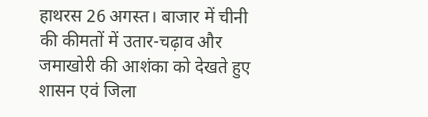हाथरस 26 अगस्त। बाजार में चीनी की कीमतों में उतार-चढ़ाव और जमाखोरी की आशंका को देखते हुए शासन एवं जिला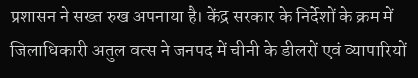प्रशासन ने सख्त रुख अपनाया है। केंद्र सरकार के निर्देशों के क्रम में जिलाधिकारी अतुल वत्स ने जनपद में चीनी के डीलरों एवं व्यापारियों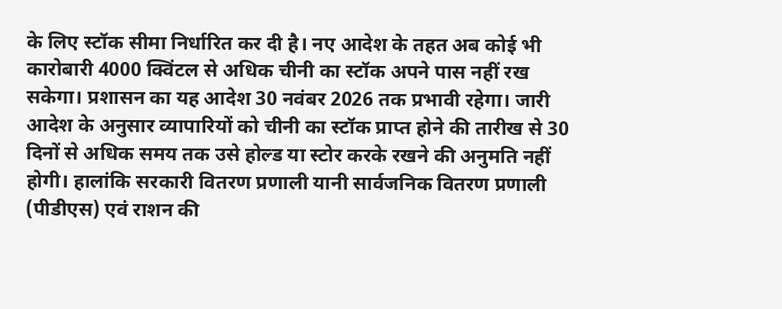के लिए स्टॉक सीमा निर्धारित कर दी है। नए आदेश के तहत अब कोई भी कारोबारी 4000 क्विंटल से अधिक चीनी का स्टॉक अपने पास नहीं रख सकेगा। प्रशासन का यह आदेश 30 नवंबर 2026 तक प्रभावी रहेगा। जारी आदेश के अनुसार व्यापारियों को चीनी का स्टॉक प्राप्त होने की तारीख से 30 दिनों से अधिक समय तक उसे होल्ड या स्टोर करके रखने की अनुमति नहीं होगी। हालांकि सरकारी वितरण प्रणाली यानी सार्वजनिक वितरण प्रणाली (पीडीएस) एवं राशन की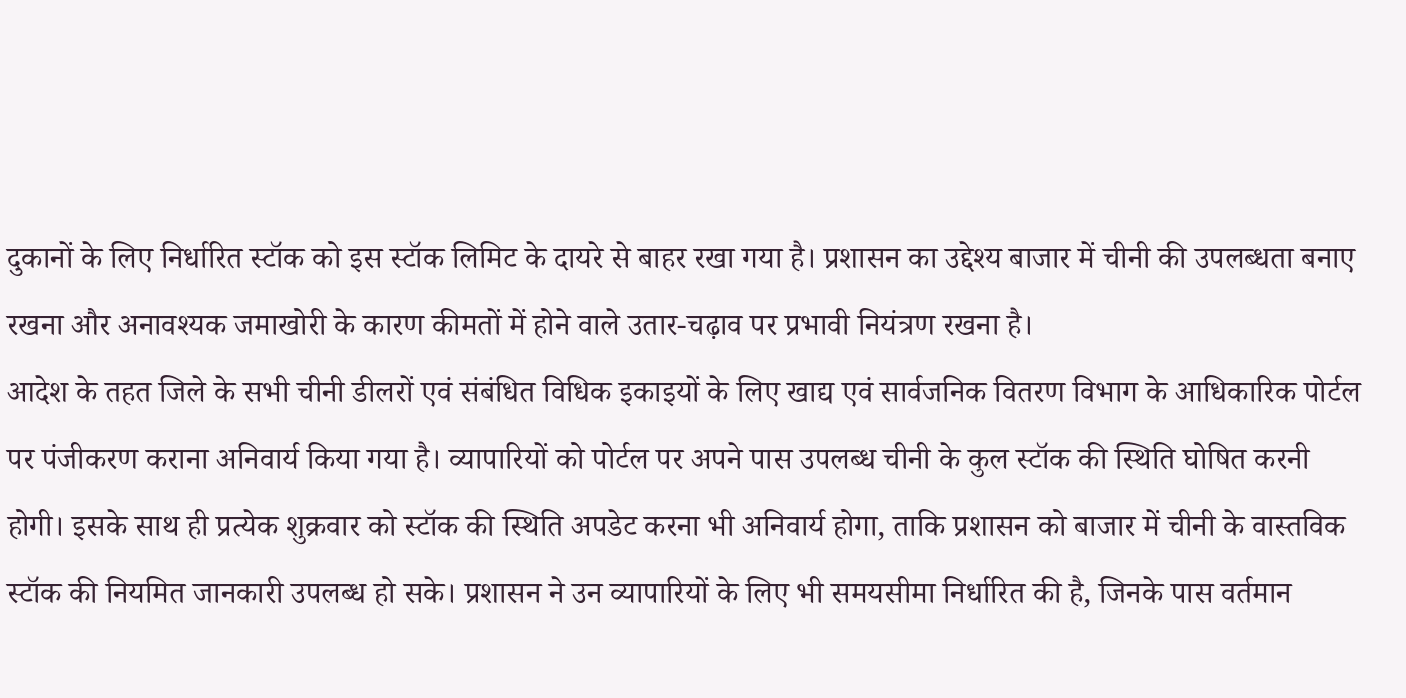दुकानों के लिए निर्धारित स्टॉक को इस स्टॉक लिमिट के दायरे से बाहर रखा गया है। प्रशासन का उद्देश्य बाजार में चीनी की उपलब्धता बनाए रखना और अनावश्यक जमाखोरी के कारण कीमतों में होने वाले उतार-चढ़ाव पर प्रभावी नियंत्रण रखना है।
आदेश के तहत जिले के सभी चीनी डीलरों एवं संबंधित विधिक इकाइयों के लिए खाद्य एवं सार्वजनिक वितरण विभाग के आधिकारिक पोर्टल पर पंजीकरण कराना अनिवार्य किया गया है। व्यापारियों को पोर्टल पर अपने पास उपलब्ध चीनी के कुल स्टॉक की स्थिति घोषित करनी होगी। इसके साथ ही प्रत्येक शुक्रवार को स्टॉक की स्थिति अपडेट करना भी अनिवार्य होगा, ताकि प्रशासन को बाजार में चीनी के वास्तविक स्टॉक की नियमित जानकारी उपलब्ध हो सके। प्रशासन ने उन व्यापारियों के लिए भी समयसीमा निर्धारित की है, जिनके पास वर्तमान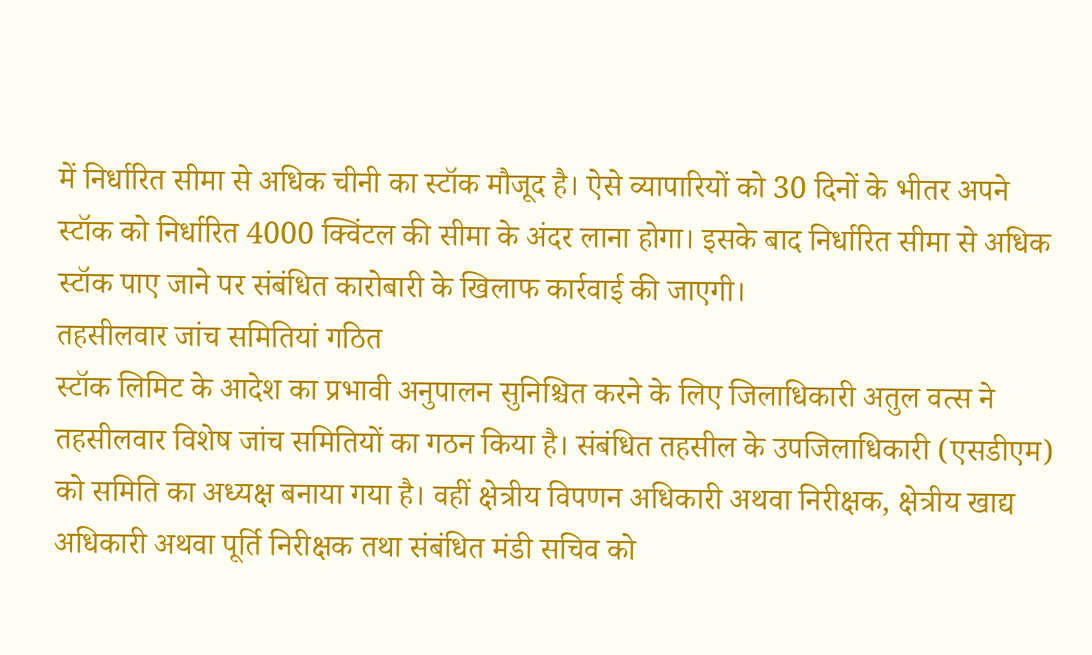में निर्धारित सीमा से अधिक चीनी का स्टॉक मौजूद है। ऐसे व्यापारियों को 30 दिनों के भीतर अपने स्टॉक को निर्धारित 4000 क्विंटल की सीमा के अंदर लाना होगा। इसके बाद निर्धारित सीमा से अधिक स्टॉक पाए जाने पर संबंधित कारोबारी के खिलाफ कार्रवाई की जाएगी।
तहसीलवार जांच समितियां गठित
स्टॉक लिमिट के आदेश का प्रभावी अनुपालन सुनिश्चित करने के लिए जिलाधिकारी अतुल वत्स ने तहसीलवार विशेष जांच समितियों का गठन किया है। संबंधित तहसील के उपजिलाधिकारी (एसडीएम) को समिति का अध्यक्ष बनाया गया है। वहीं क्षेत्रीय विपणन अधिकारी अथवा निरीक्षक, क्षेत्रीय खाद्य अधिकारी अथवा पूर्ति निरीक्षक तथा संबंधित मंडी सचिव को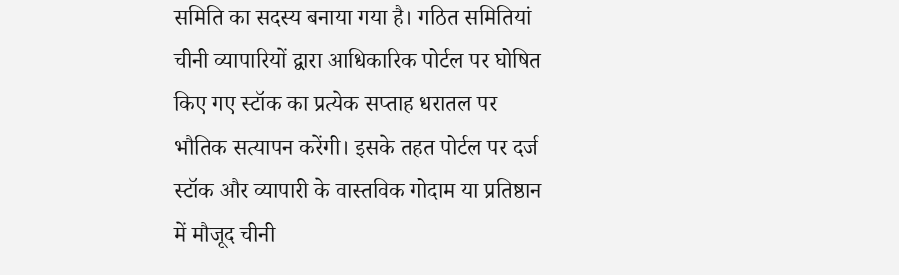समिति का सदस्य बनाया गया है। गठित समितियां चीनी व्यापारियों द्वारा आधिकारिक पोर्टल पर घोषित किए गए स्टॉक का प्रत्येक सप्ताह धरातल पर भौतिक सत्यापन करेंगी। इसके तहत पोर्टल पर दर्ज स्टॉक और व्यापारी के वास्तविक गोदाम या प्रतिष्ठान में मौजूद चीनी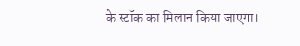के स्टॉक का मिलान किया जाएगा।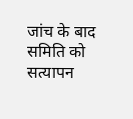जांच के बाद समिति को सत्यापन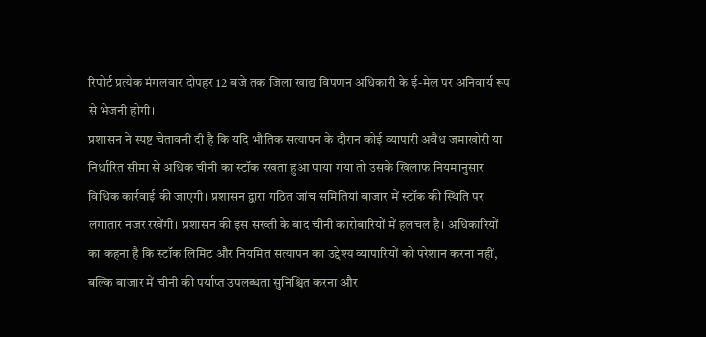रिपोर्ट प्रत्येक मंगलवार दोपहर 12 बजे तक जिला खाद्य विपणन अधिकारी के ई-मेल पर अनिवार्य रूप से भेजनी होगी।
प्रशासन ने स्पष्ट चेतावनी दी है कि यदि भौतिक सत्यापन के दौरान कोई व्यापारी अवैध जमाखोरी या निर्धारित सीमा से अधिक चीनी का स्टॉक रखता हुआ पाया गया तो उसके खिलाफ नियमानुसार विधिक कार्रवाई की जाएगी। प्रशासन द्वारा गठित जांच समितियां बाजार में स्टॉक की स्थिति पर लगातार नजर रखेंगी। प्रशासन की इस सख्ती के बाद चीनी कारोबारियों में हलचल है। अधिकारियों का कहना है कि स्टॉक लिमिट और नियमित सत्यापन का उद्देश्य व्यापारियों को परेशान करना नहीं, बल्कि बाजार में चीनी की पर्याप्त उपलब्धता सुनिश्चित करना और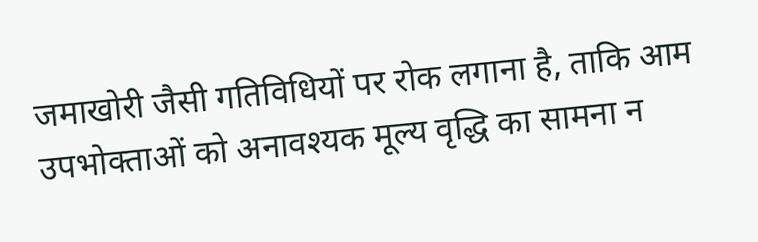जमाखोरी जैसी गतिविधियों पर रोक लगाना है, ताकि आम उपभोक्ताओं को अनावश्यक मूल्य वृद्धि का सामना न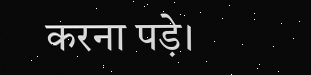करना पड़े।